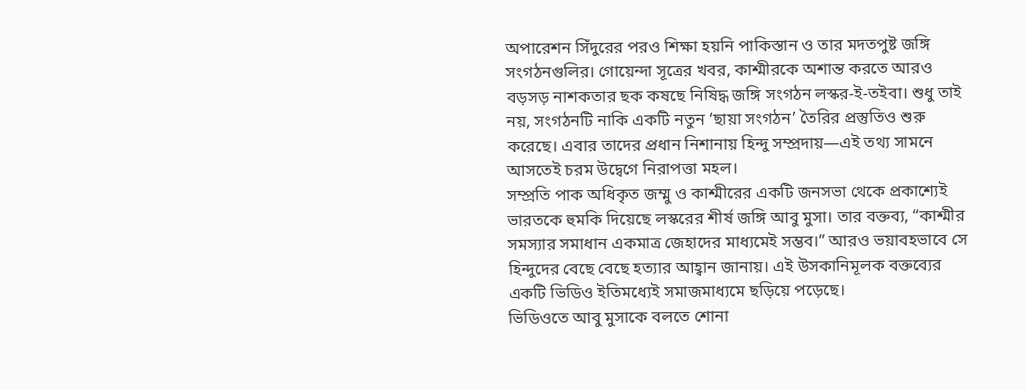অপারেশন সিঁদুরের পরও শিক্ষা হয়নি পাকিস্তান ও তার মদতপুষ্ট জঙ্গি সংগঠনগুলির। গোয়েন্দা সূত্রের খবর, কাশ্মীরকে অশান্ত করতে আরও বড়সড় নাশকতার ছক কষছে নিষিদ্ধ জঙ্গি সংগঠন লস্কর-ই-তইবা। শুধু তাই নয়, সংগঠনটি নাকি একটি নতুন ‘ছায়া সংগঠন’ তৈরির প্রস্তুতিও শুরু করেছে। এবার তাদের প্রধান নিশানায় হিন্দু সম্প্রদায়—এই তথ্য সামনে আসতেই চরম উদ্বেগে নিরাপত্তা মহল।
সম্প্রতি পাক অধিকৃত জম্মু ও কাশ্মীরের একটি জনসভা থেকে প্রকাশ্যেই ভারতকে হুমকি দিয়েছে লস্করের শীর্ষ জঙ্গি আবু মুসা। তার বক্তব্য, “কাশ্মীর সমস্যার সমাধান একমাত্র জেহাদের মাধ্যমেই সম্ভব।” আরও ভয়াবহভাবে সে হিন্দুদের বেছে বেছে হত্যার আহ্বান জানায়। এই উসকানিমূলক বক্তব্যের একটি ভিডিও ইতিমধ্যেই সমাজমাধ্যমে ছড়িয়ে পড়েছে।
ভিডিওতে আবু মুসাকে বলতে শোনা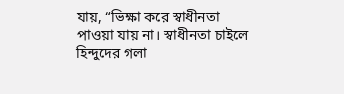যায়, “ভিক্ষা করে স্বাধীনতা পাওয়া যায় না। স্বাধীনতা চাইলে হিন্দুদের গলা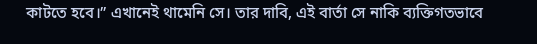কাটতে হবে।” এখানেই থামেনি সে। তার দাবি, এই বার্তা সে নাকি ব্যক্তিগতভাবে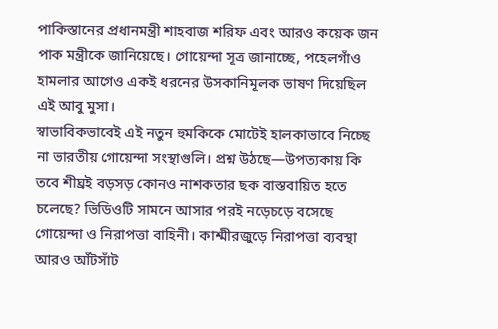পাকিস্তানের প্রধানমন্ত্রী শাহবাজ শরিফ এবং আরও কয়েক জন পাক মন্ত্রীকে জানিয়েছে। গোয়েন্দা সূত্র জানাচ্ছে, পহেলগাঁও হামলার আগেও একই ধরনের উসকানিমূলক ভাষণ দিয়েছিল এই আবু মুসা।
স্বাভাবিকভাবেই এই নতুন হুমকিকে মোটেই হালকাভাবে নিচ্ছে না ভারতীয় গোয়েন্দা সংস্থাগুলি। প্রশ্ন উঠছে—উপত্যকায় কি তবে শীঘ্রই বড়সড় কোনও নাশকতার ছক বাস্তবায়িত হতে চলেছে? ভিডিওটি সামনে আসার পরই নড়েচড়ে বসেছে গোয়েন্দা ও নিরাপত্তা বাহিনী। কাশ্মীরজুড়ে নিরাপত্তা ব্যবস্থা আরও আঁটসাঁট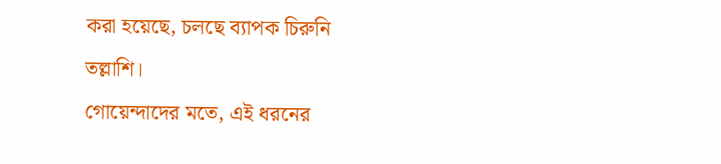করা হয়েছে, চলছে ব্যাপক চিরুনি তল্লাশি।
গোয়েন্দাদের মতে, এই ধরনের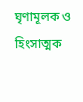ঘৃণামূলক ও হিংসাত্মক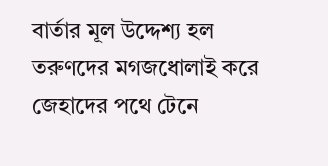বার্তার মূল উদ্দেশ্য হল তরুণদের মগজধোলাই করে জেহাদের পথে টেনে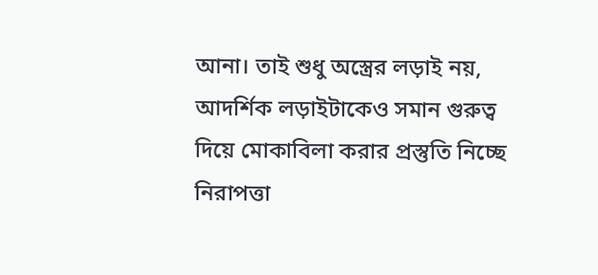আনা। তাই শুধু অস্ত্রের লড়াই নয়, আদর্শিক লড়াইটাকেও সমান গুরুত্ব দিয়ে মোকাবিলা করার প্রস্তুতি নিচ্ছে নিরাপত্তা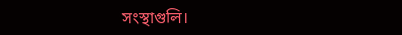সংস্থাগুলি।